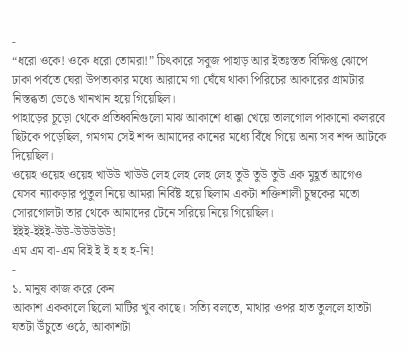-
“ধরো ওকে! ওকে ধরো তোমরা!” চিৎকারে সবুজ পাহাড় আর ইতঃস্তত বিক্ষিপ্ত ঝোপে ঢাকা পর্বতে ঘেরা উপত্যকার মধ্যে আরামে গা ঘেঁষে থাকা পিরিচের আকারের গ্রামটার নিস্তব্ধতা ভেঙে খানখান হয়ে গিয়েছিল।
পাহাড়ের চূড়ো থেকে প্রতিধ্বনিগুলো মাঝ আকাশে ধাক্কা খেয়ে তালগোল পাকানো কলরবে ছিটকে পড়েছিল, গমগম সেই শব্দ আমাদের কানের মধ্যে বিঁধে গিয়ে অন্য সব শব্দ আটকে দিয়েছিল।
ওয়েহ ওয়েহ ওয়েহ খাউউ খাউউ লেহ লেহ লেহ লেহ তুউ তুউ তুউ এক মুহূর্ত আগেও যেসব ন্যাকড়ার পুতুল নিয়ে আমরা নির্বিষ্ট হয়ে ছিলাম একটা শক্তিশালী চুম্বকের মতো সোরগোলটা তার থেকে আমাদের টেনে সরিয়ে নিয়ে গিয়েছিল।
ইইই-ইইই-উউ-উউউউউ!
এম এম বা-এম বিই ই ই হ হ হ-নি!
-
১. মানুষ কাজ করে কেন
আকাশ এককালে ছিলো মাটির খুব কাছে। সত্যি বলতে, মাথার ওপর হাত তুললে হাতটা যতটা উঁচুতে ওঠে, আকাশটা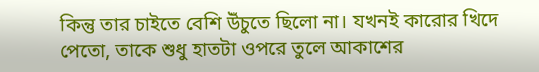কিন্তু তার চাইতে বেশি উঁচুতে ছিলো না। যখনই কারোর খিদে পেতো, তাকে শুধু হাতটা ওপরে তুলে আকাশের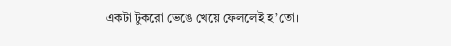একটা টুকরো ভেঙে খেয়ে ফেললেই হ’তো।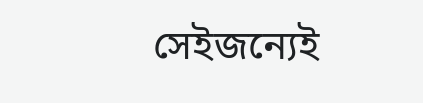সেইজন্যেই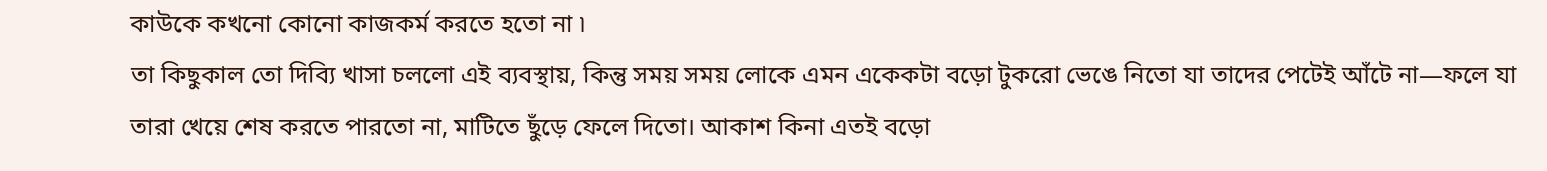কাউকে কখনো কোনো কাজকর্ম করতে হতো না ৷
তা কিছুকাল তো দিব্যি খাসা চললো এই ব্যবস্থায়, কিন্তু সময় সময় লোকে এমন একেকটা বড়ো টুকরো ভেঙে নিতো যা তাদের পেটেই আঁটে না—ফলে যা তারা খেয়ে শেষ করতে পারতো না, মাটিতে ছুঁড়ে ফেলে দিতো। আকাশ কিনা এতই বড়ো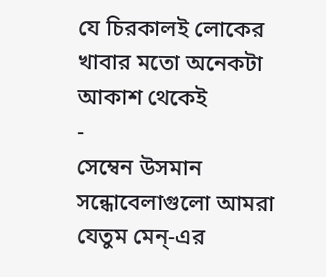যে চিরকালই লোকের খাবার মতো অনেকটা আকাশ থেকেই
-
সেম্বেন উসমান
সন্ধোবেলাগুলো আমরা যেতুম মেন্-এর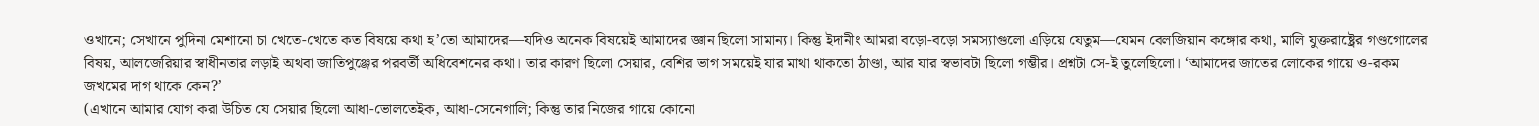ওখানে; সেখানে পুদিনা মেশানো চা খেতে-খেতে কত বিষয়ে কথা হ’তো আমাদের—যদিও অনেক বিষয়েই আমাদের জ্ঞান ছিলো সামান্য। কিন্তু ইদানীং আমরা বড়ো-বড়ো সমস্যাগুলো এড়িয়ে যেতুম—যেমন বেলজিয়ান কঙ্গোর কথা, মালি যুক্তরাষ্ট্রের গণ্ডগোলের বিষয়, আলজেরিয়ার স্বাধীনতার লড়াই অথবা জাতিপুঞ্জের পরবর্তী অধিবেশনের কথা। তার কারণ ছিলো সেয়ার, বেশির ভাগ সময়েই যার মাথা থাকতো ঠাণ্ডা, আর যার স্বভাবটা ছিলো গম্ভীর। প্রশ্নটা সে-ই তুলেছিলো। ‘আমাদের জাতের লোকের গায়ে ও-রকম জখমের দাগ থাকে কেন?’
(এখানে আমার যোগ করা উচিত যে সেয়ার ছিলো আধা-ভোলতেইক, আধা-সেনেগালি; কিন্তু তার নিজের গায়ে কোনো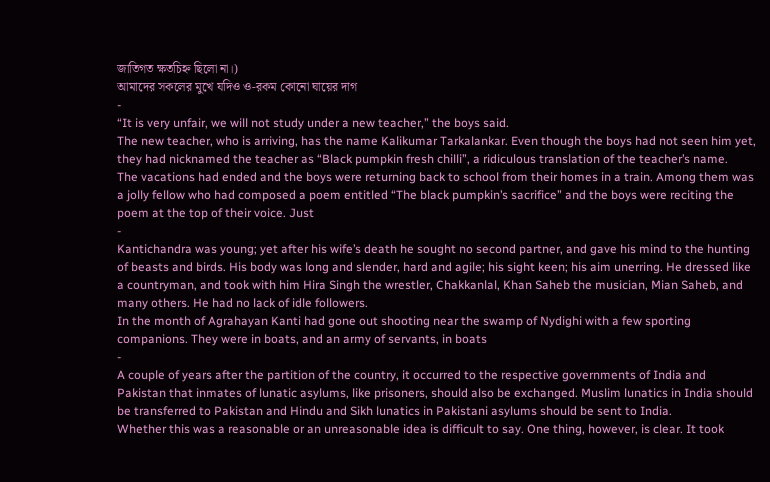জাতিগত ক্ষতচিহ্ন ছিলো না।)
আমাদের সকলের মুখে যদিও ও-রকম কোনো ঘায়ের দাগ
-
“It is very unfair, we will not study under a new teacher,” the boys said.
The new teacher, who is arriving, has the name Kalikumar Tarkalankar. Even though the boys had not seen him yet, they had nicknamed the teacher as “Black pumpkin fresh chilli”, a ridiculous translation of the teacher’s name.
The vacations had ended and the boys were returning back to school from their homes in a train. Among them was a jolly fellow who had composed a poem entitled “The black pumpkin’s sacrifice” and the boys were reciting the poem at the top of their voice. Just
-
Kantichandra was young; yet after his wife’s death he sought no second partner, and gave his mind to the hunting of beasts and birds. His body was long and slender, hard and agile; his sight keen; his aim unerring. He dressed like a countryman, and took with him Hira Singh the wrestler, Chakkanlal, Khan Saheb the musician, Mian Saheb, and many others. He had no lack of idle followers.
In the month of Agrahayan Kanti had gone out shooting near the swamp of Nydighi with a few sporting companions. They were in boats, and an army of servants, in boats
-
A couple of years after the partition of the country, it occurred to the respective governments of India and Pakistan that inmates of lunatic asylums, like prisoners, should also be exchanged. Muslim lunatics in India should be transferred to Pakistan and Hindu and Sikh lunatics in Pakistani asylums should be sent to India.
Whether this was a reasonable or an unreasonable idea is difficult to say. One thing, however, is clear. It took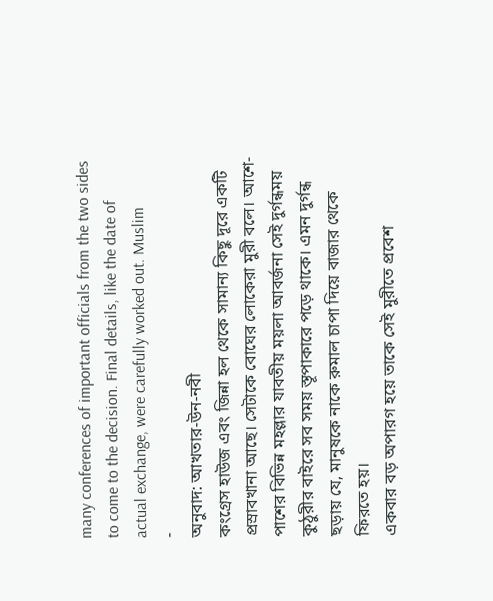many conferences of important officials from the two sides to come to the decision. Final details, like the date of actual exchange, were carefully worked out. Muslim
-
অনুবাদ: আখতার-উন-নবী
কংগ্রেস হাউজ এবং জিন্না হল থেকে সামান্য কিছু দূরে একটি প্রস্রাবখানা আছে। সেটাকে বোঘের লোকেরা মুরী বলে। আশে-পাশের বিভিন্ন মহল্লার যাবতীয় ময়লা আবর্জনা সেই দুর্গন্ধময় কুঠুরীর বাইরে সব সময় স্তূপাকারে পড়ে থাকে। এমন দুর্গন্ধ ছড়ায় যে, মানুষকে নাকে রুমাল চাপা দিয়ে বাজার থেকে ফিরতে হয়।
একবার বড় অপারগ হয়ে তাকে সেই মুরীতে প্রবেশ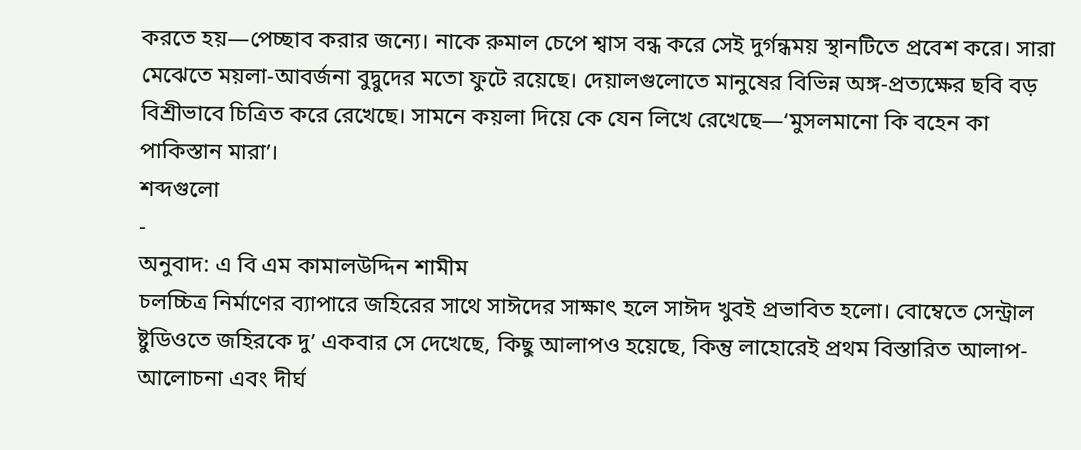করতে হয়—পেচ্ছাব করার জন্যে। নাকে রুমাল চেপে শ্বাস বন্ধ করে সেই দুর্গন্ধময় স্থানটিতে প্রবেশ করে। সারা মেঝেতে ময়লা-আবর্জনা বুদ্বুদের মতো ফুটে রয়েছে। দেয়ালগুলোতে মানুষের বিভিন্ন অঙ্গ-প্রত্যক্ষের ছবি বড় বিশ্রীভাবে চিত্রিত করে রেখেছে। সামনে কয়লা দিয়ে কে যেন লিখে রেখেছে—‘মুসলমানো কি বহেন কা পাকিস্তান মারা’।
শব্দগুলো
-
অনুবাদ: এ বি এম কামালউদ্দিন শামীম
চলচ্চিত্র নির্মাণের ব্যাপারে জহিরের সাথে সাঈদের সাক্ষাৎ হলে সাঈদ খুবই প্রভাবিত হলো। বোম্বেতে সেন্ট্রাল ষ্টুডিওতে জহিরকে দু’ একবার সে দেখেছে, কিছু আলাপও হয়েছে, কিন্তু লাহোরেই প্রথম বিস্তারিত আলাপ-আলোচনা এবং দীর্ঘ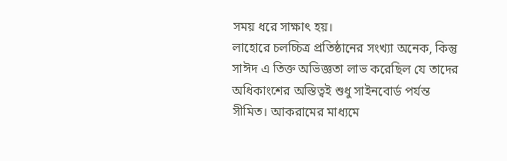সময় ধরে সাক্ষাৎ হয়।
লাহোরে চলচ্চিত্র প্রতিষ্ঠানের সংখ্যা অনেক, কিন্তু সাঈদ এ তিক্ত অভিজ্ঞতা লাভ করেছিল যে তাদের অধিকাংশের অস্তিত্বই শুধু সাইনবোর্ড পর্যন্ত সীমিত। আকরামের মাধ্যমে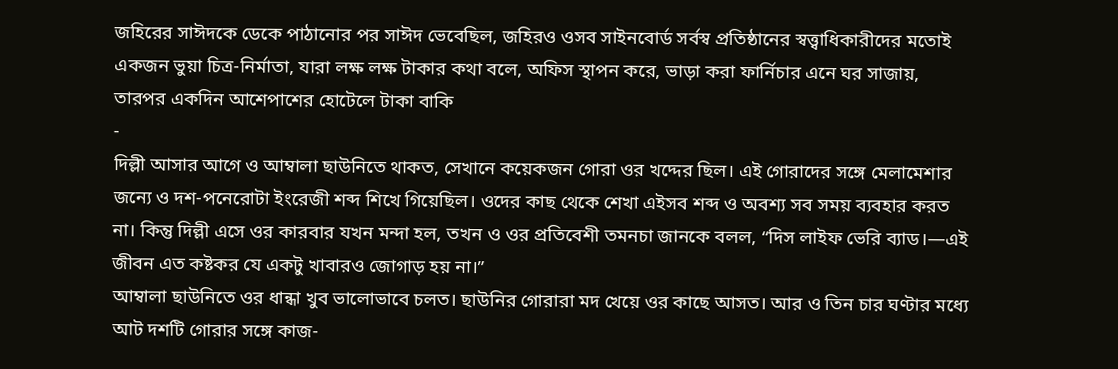জহিরের সাঈদকে ডেকে পাঠানোর পর সাঈদ ভেবেছিল, জহিরও ওসব সাইনবোর্ড সর্বস্ব প্রতিষ্ঠানের স্বত্ত্বাধিকারীদের মতোই একজন ভুয়া চিত্র-নির্মাতা, যারা লক্ষ লক্ষ টাকার কথা বলে, অফিস স্থাপন করে, ভাড়া করা ফার্নিচার এনে ঘর সাজায়, তারপর একদিন আশেপাশের হোটেলে টাকা বাকি
-
দিল্লী আসার আগে ও আম্বালা ছাউনিতে থাকত, সেখানে কয়েকজন গোরা ওর খদ্দের ছিল। এই গোরাদের সঙ্গে মেলামেশার জন্যে ও দশ-পনেরোটা ইংরেজী শব্দ শিখে গিয়েছিল। ওদের কাছ থেকে শেখা এইসব শব্দ ও অবশ্য সব সময় ব্যবহার করত না। কিন্তু দিল্লী এসে ওর কারবার যখন মন্দা হল, তখন ও ওর প্রতিবেশী তমনচা জানকে বলল, “দিস লাইফ ভেরি ব্যাড।—এই জীবন এত কষ্টকর যে একটু খাবারও জোগাড় হয় না।”
আম্বালা ছাউনিতে ওর ধান্ধা খুব ভালোভাবে চলত। ছাউনির গোরারা মদ খেয়ে ওর কাছে আসত। আর ও তিন চার ঘণ্টার মধ্যে আট দশটি গোরার সঙ্গে কাজ-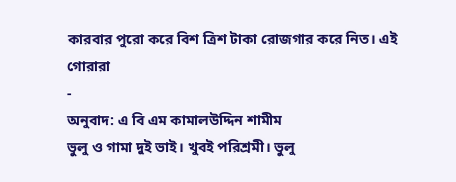কারবার পুরো করে বিশ ত্রিশ টাকা রোজগার করে নিত। এই গোরারা
-
অনুবাদ: এ বি এম কামালউদ্দিন শামীম
ভুলু ও গামা দুই ভাই। খুবই পরিশ্রমী। ভুলু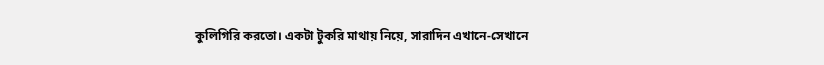কুলিগিরি করতো। একটা টুকরি মাথায় নিয়ে, সারাদিন এখানে-সেখানে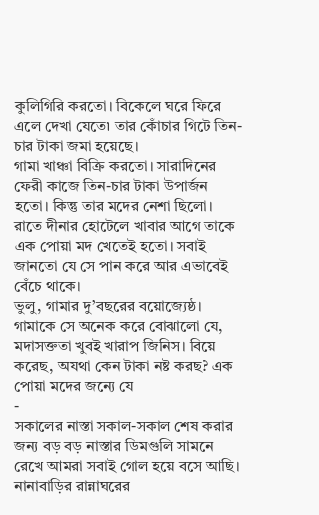কুলিগিরি করতো। বিকেলে ঘরে ফিরে এলে দেখা যেতে৷ তার কোঁচার গিটে তিন-চার টাকা জমা হয়েছে।
গামা খাঞ্চা বিক্রি করতো। সারাদিনের ফেরী কাজে তিন-চার টাকা উপার্জন হতো। কিন্তু তার মদের নেশা ছিলো। রাতে দীনার হোটেলে খাবার আগে তাকে এক পোয়া মদ খেতেই হতো। সবাই জানতো যে সে পান করে আর এভাবেই বেঁচে থাকে।
ভুলু, গামার দু’বছরের বয়োজ্যেষ্ঠ। গামাকে সে অনেক করে বোঝালো যে, মদাসক্ততা খুবই খারাপ জিনিস। বিয়ে করেছ, অযথা কেন টাকা নষ্ট করছ? এক পোয়া মদের জন্যে যে
-
সকালের নাস্তা সকাল-সকাল শেষ করার জন্য বড় বড় নাস্তার ডিমগুলি সামনে রেখে আমরা সবাই গোল হয়ে বসে আছি। নানাবাড়ির রান্নাঘরের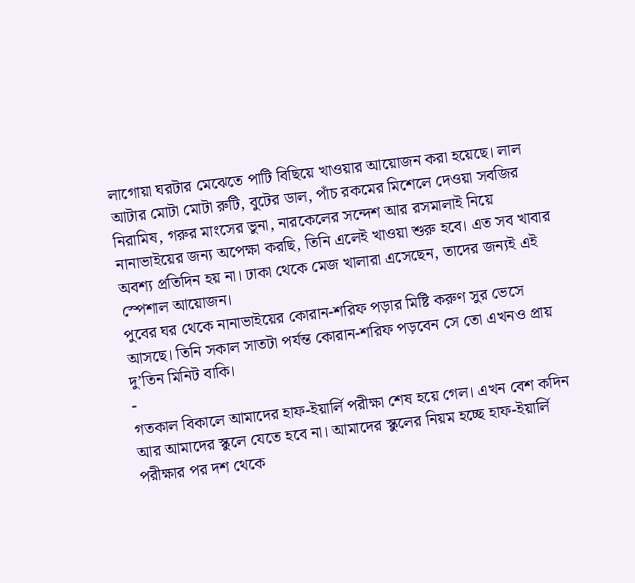লাগোয়া ঘরটার মেঝেতে পাটি বিছিয়ে খাওয়ার আয়োজন করা হয়েছে। লাল আটার মোটা মোটা রুটি, বুটের ডাল, পাঁচ রকমের মিশেলে দেওয়া সবজির নিরামিষ, গরুর মাংসের ভুনা, নারকেলের সন্দেশ আর রসমালাই নিয়ে নানাভাইয়ের জন্য অপেক্ষা করছি, তিনি এলেই খাওয়া শুরু হবে। এত সব খাবার অবশ্য প্রতিদিন হয় না। ঢাকা থেকে মেজ খালারা এসেছেন, তাদের জন্যই এই স্পেশাল আয়োজন।
পুবের ঘর থেকে নানাভাইয়ের কোরান-শরিফ পড়ার মিষ্টি করুণ সুর ভেসে আসছে। তিনি সকাল সাতটা পর্যন্ত কোরান-শরিফ পড়বেন সে তো এখনও প্রায় দু’তিন মিনিট বাকি।
-
গতকাল বিকালে আমাদের হাফ-ইয়ার্লি পরীক্ষা শেষ হয়ে গেল। এখন বেশ কদিন আর আমাদের স্কুলে যেতে হবে না। আমাদের স্কুলের নিয়ম হচ্ছে হাফ-ইয়ার্লি পরীক্ষার পর দশ থেকে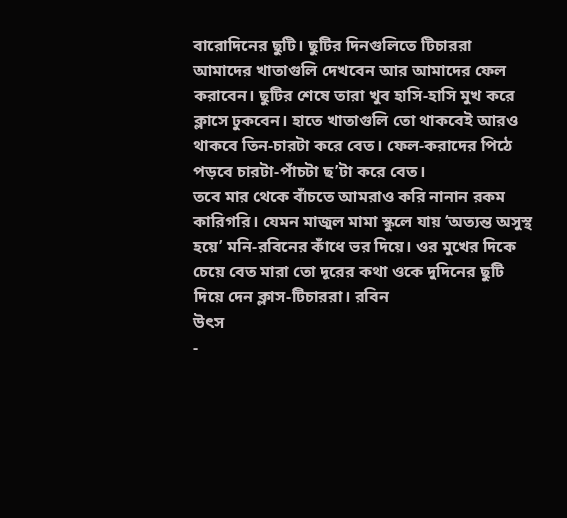বারোদিনের ছুটি। ছুটির দিনগুলিতে টিচাররা আমাদের খাতাগুলি দেখবেন আর আমাদের ফেল করাবেন। ছুটির শেষে তারা খুব হাসি-হাসি মুখ করে ক্লাসে ঢুকবেন। হাতে খাতাগুলি তো থাকবেই আরও থাকবে তিন-চারটা করে বেত। ফেল-করাদের পিঠে পড়বে চারটা-পাঁচটা ছ’টা করে বেত।
তবে মার থেকে বাঁচতে আমরাও করি নানান রকম কারিগরি। যেমন মাজুল মামা স্কুলে যায় ‘অত্যন্ত অসুস্থ হয়ে’ মনি-রবিনের কাঁধে ভর দিয়ে। ওর মুখের দিকে চেয়ে বেত মারা তো দূরের কথা ওকে দুদিনের ছুটি দিয়ে দেন ক্লাস-টিচাররা। রবিন
উৎস
-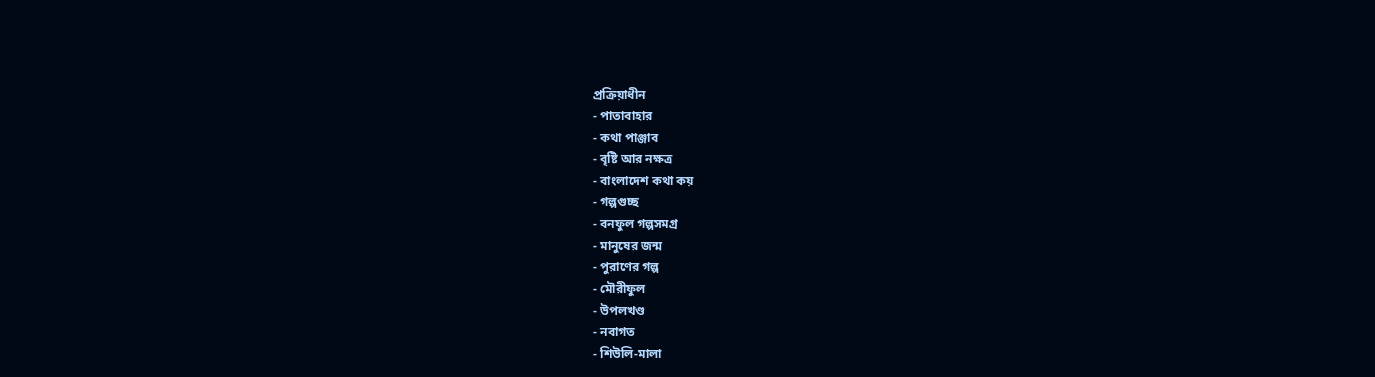প্রক্রিয়াধীন
- পাতাবাহার
- কথা পাঞ্জাব
- বৃষ্টি আর নক্ষত্র
- বাংলাদেশ কথা কয়
- গল্পগুচ্ছ
- বনফুল গল্পসমগ্র
- মানুষের জন্ম
- পুরাণের গল্প
- মৌরীফুল
- উপলখণ্ড
- নবাগত
- শিউলি-মালা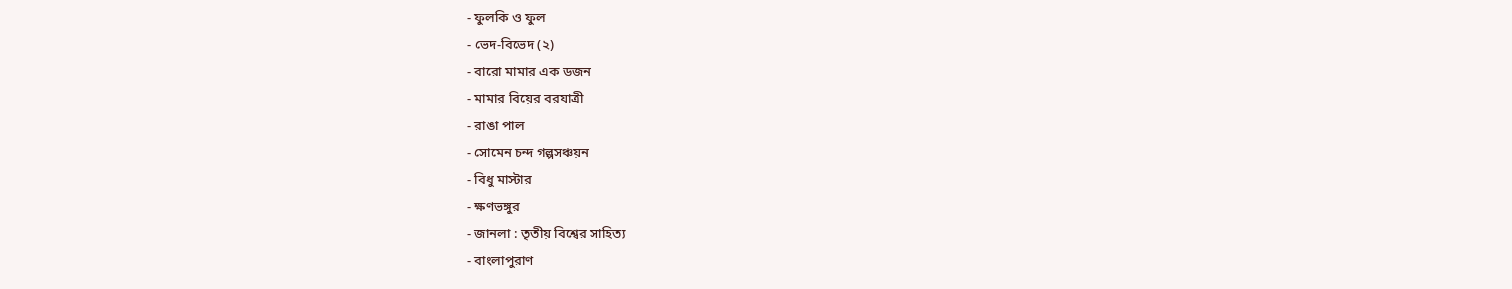- ফুলকি ও ফুল
- ভেদ-বিভেদ (২)
- বারো মামার এক ডজন
- মামার বিয়ের বরযাত্রী
- রাঙা পাল
- সোমেন চন্দ গল্পসঞ্চয়ন
- বিধু মাস্টার
- ক্ষণভঙ্গুর
- জানলা : তৃতীয় বিশ্বের সাহিত্য
- বাংলাপুরাণ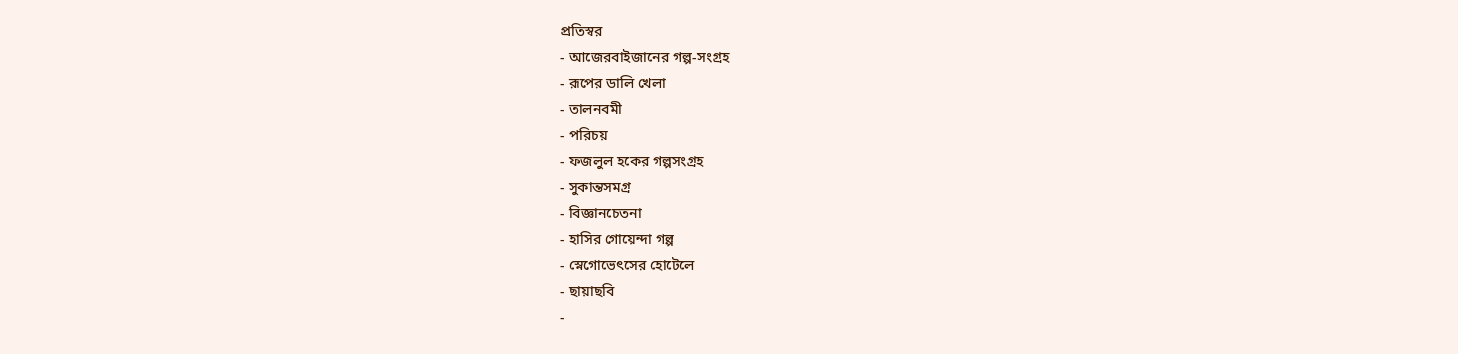প্রতিস্বর
- আজেরবাইজানের গল্প-সংগ্রহ
- রূপের ডালি খেলা
- তালনবমী
- পরিচয়
- ফজলুল হকের গল্পসংগ্রহ
- সুকান্তসমগ্র
- বিজ্ঞানচেতনা
- হাসির গোয়েন্দা গল্প
- স্নেগোভেৎসের হোটেলে
- ছায়াছবি
-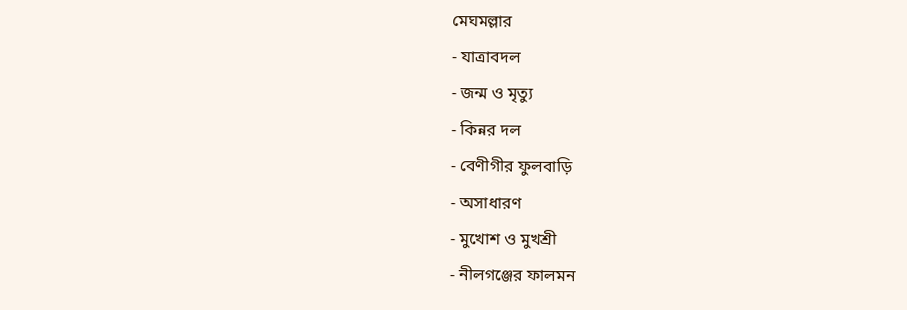মেঘমল্লার
- যাত্রাবদল
- জন্ম ও মৃত্যু
- কিন্নর দল
- বেণীগীর ফুলবাড়ি
- অসাধারণ
- মুখোশ ও মুখশ্রী
- নীলগঞ্জের ফালমন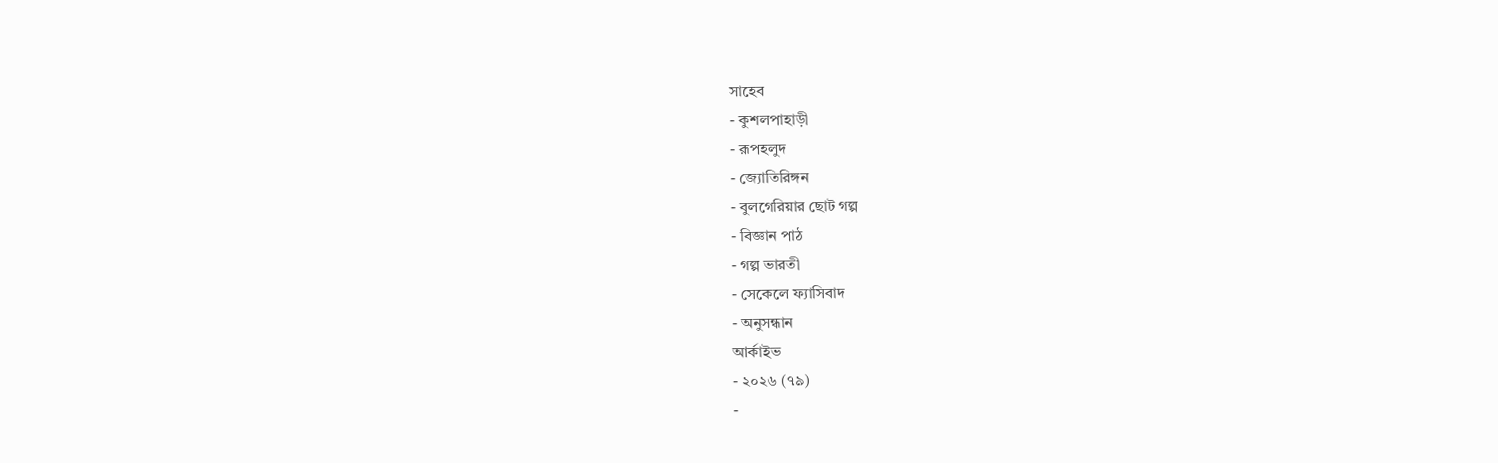সাহেব
- কুশলপাহাড়ী
- রূপহলুদ
- জ্যোতিরিঙ্গন
- বুলগেরিয়ার ছোট গল্প
- বিজ্ঞান পাঠ
- গল্প ভারতী
- সেকেলে ফ্যাসিবাদ
- অনুসন্ধান
আর্কাইভ
- ২০২৬ (৭৯)
-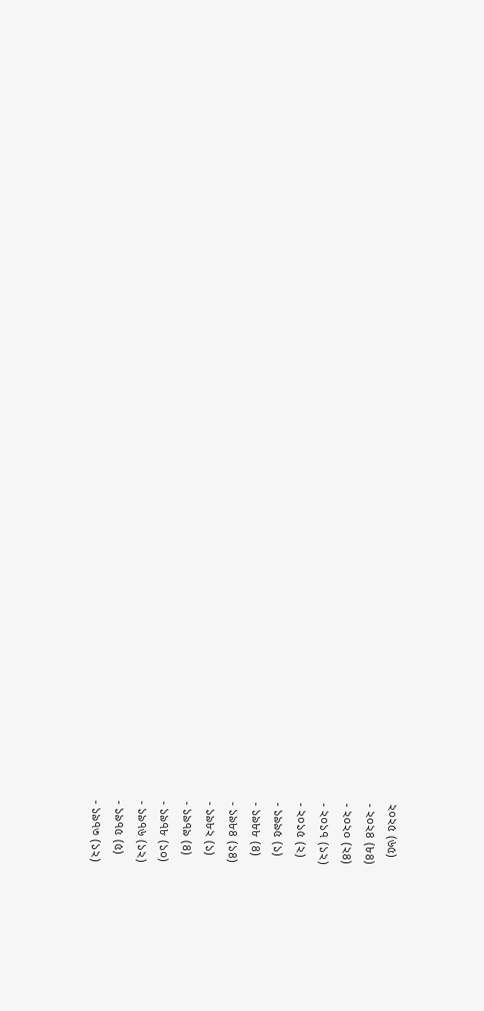২০২৫ (৬৫)
- ২০২৪ (৮৪)
- ২০২০ (২৪)
- ২০১৭ (১২)
- ২০১৫ (২)
- ১৯৯৫ (১)
- ১৯৮৮ (৪)
- ১৯৮৪ (১৪)
- ১৯৮২ (১)
- ১৯৭৯ (৪)
- ১৯৭৮ (১০)
- ১৯৭৬ (১২)
- ১৯৭৫ (৫)
- ১৯৭৩ (১২)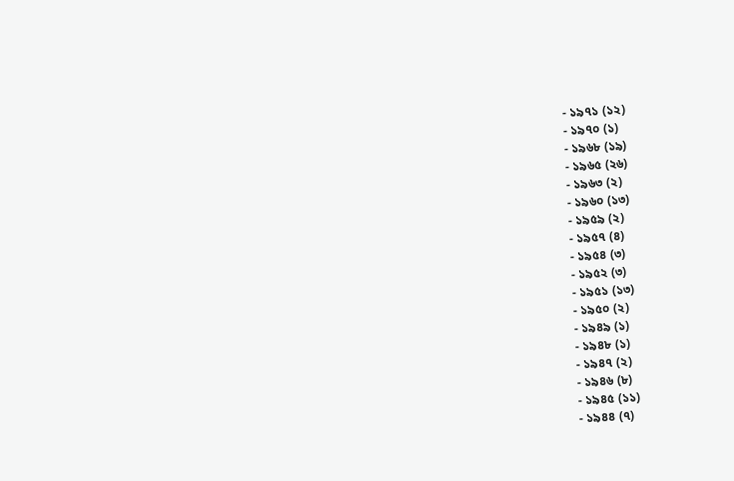- ১৯৭১ (১২)
- ১৯৭০ (১)
- ১৯৬৮ (১৯)
- ১৯৬৫ (২৬)
- ১৯৬৩ (২)
- ১৯৬০ (১৩)
- ১৯৫৯ (২)
- ১৯৫৭ (৪)
- ১৯৫৪ (৩)
- ১৯৫২ (৩)
- ১৯৫১ (১৩)
- ১৯৫০ (২)
- ১৯৪৯ (১)
- ১৯৪৮ (১)
- ১৯৪৭ (২)
- ১৯৪৬ (৮)
- ১৯৪৫ (১১)
- ১৯৪৪ (৭)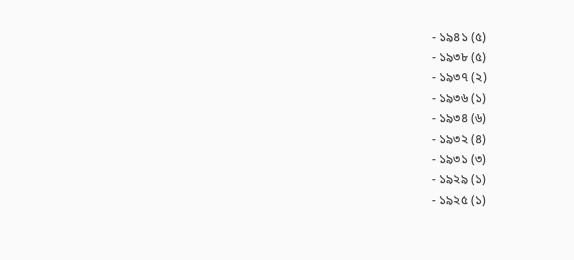- ১৯৪১ (৫)
- ১৯৩৮ (৫)
- ১৯৩৭ (২)
- ১৯৩৬ (১)
- ১৯৩৪ (৬)
- ১৯৩২ (৪)
- ১৯৩১ (৩)
- ১৯২৯ (১)
- ১৯২৫ (১)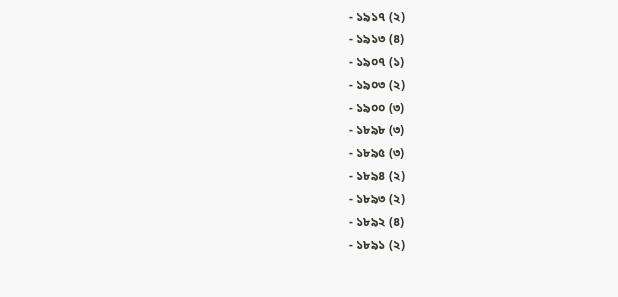- ১৯১৭ (২)
- ১৯১৩ (৪)
- ১৯০৭ (১)
- ১৯০৩ (২)
- ১৯০০ (৩)
- ১৮৯৮ (৩)
- ১৮৯৫ (৩)
- ১৮৯৪ (২)
- ১৮৯৩ (২)
- ১৮৯২ (৪)
- ১৮৯১ (২)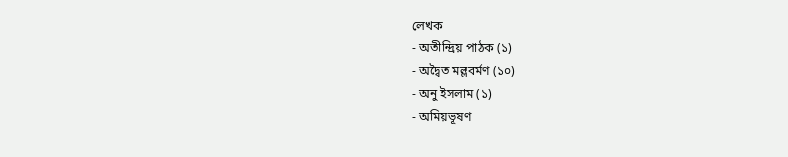লেখক
- অতীন্দ্রিয় পাঠক (১)
- অদ্বৈত মল্লবর্মণ (১০)
- অনু ইসলাম (১)
- অমিয়ভূষণ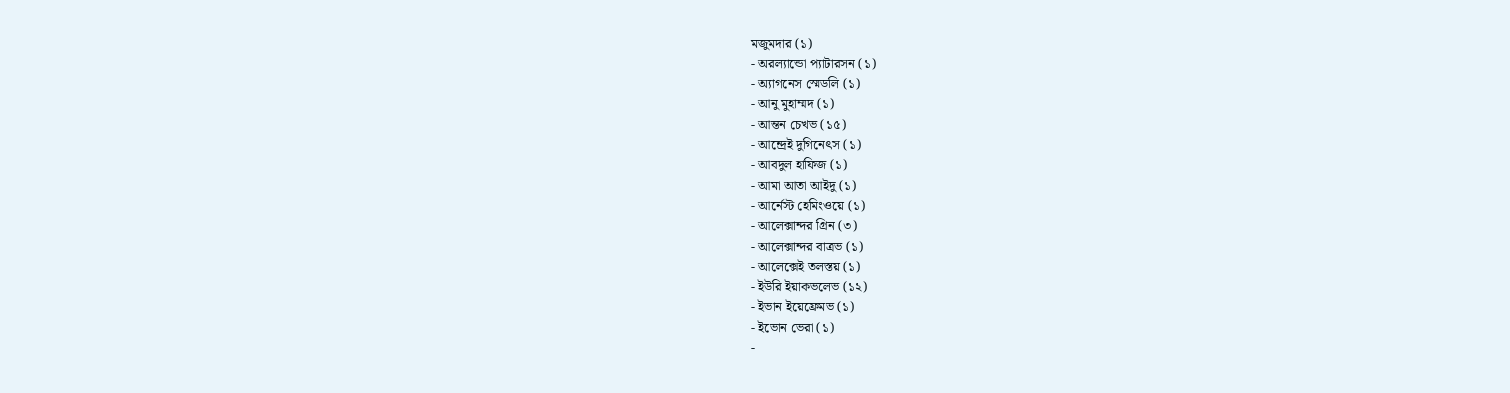মজুমদার (১)
- অরল্যান্ডো প্যাটারসন (১)
- অ্যাগনেস স্মেডলি (১)
- আনু মুহাম্মদ (১)
- আন্তন চেখভ (১৫)
- আন্দ্রেই দুগিনেৎস (১)
- আবদুল হাফিজ (১)
- আমা আতা আইদু (১)
- আর্নেস্ট হেমিংওয়ে (১)
- আলেক্সান্দর গ্রিন (৩)
- আলেক্সান্দর বাত্রভ (১)
- আলেক্সেই তলস্তয় (১)
- ইউরি ইয়াকভলেভ (১২)
- ইভান ইয়েফ্রেমভ (১)
- ইভোন ভেরা (১)
-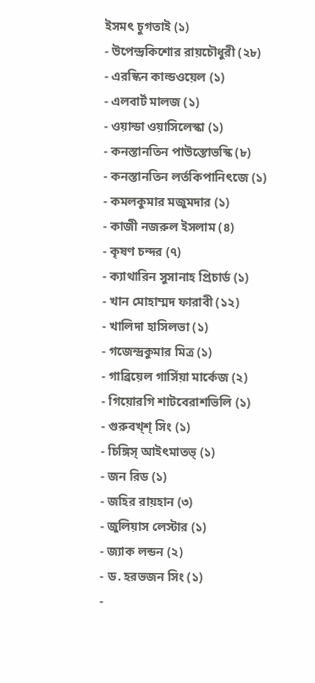ইসমৎ চুগতাই (১)
- উপেন্দ্রকিশোর রায়চৌধুরী (২৮)
- এরস্কিন কাল্ডওয়েল (১)
- এলবার্ট মালজ (১)
- ওয়ান্ডা ওয়াসিলেস্কা (১)
- কনস্তানতিন পাউস্তোভস্কি (৮)
- কনস্তানতিন লর্তকিপানিৎজে (১)
- কমলকুমার মজুমদার (১)
- কাজী নজরুল ইসলাম (৪)
- কৃষণ চন্দর (৭)
- ক্যাথারিন সুসানাহ প্রিচার্ড (১)
- খান মোহাম্মদ ফারাবী (১২)
- খালিদা হাসিলভা (১)
- গজেন্দ্রকুমার মিত্র (১)
- গাব্রিয়েল গার্সিয়া মার্কেজ (২)
- গিয়োরগি শাটবেরাশভিলি (১)
- গুরুবখ্শ্ সিং (১)
- চিঙ্গিস্ আইৎমাতভ্ (১)
- জন রিড (১)
- জহির রায়হান (৩)
- জুলিয়াস লেস্টার (১)
- জ্যাক লন্ডন (২)
- ড. হরভজন সিং (১)
-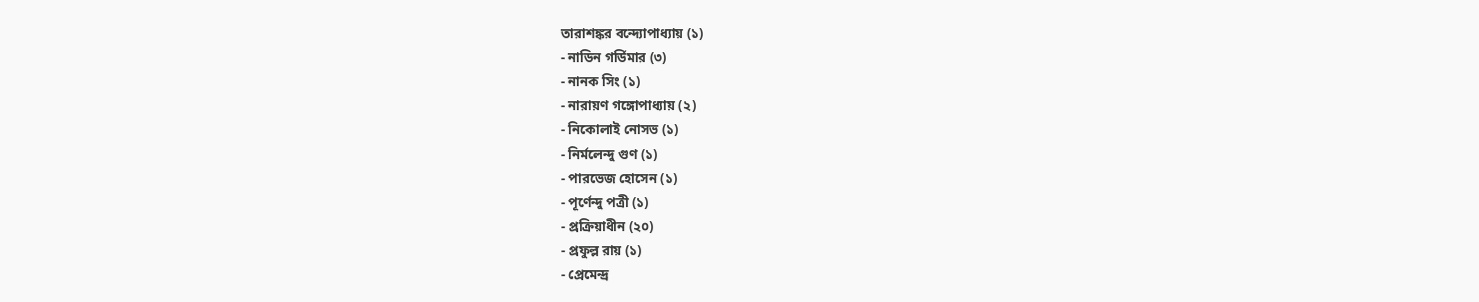তারাশঙ্কর বন্দ্যোপাধ্যায় (১)
- নাডিন গর্ডিমার (৩)
- নানক সিং (১)
- নারায়ণ গঙ্গোপাধ্যায় (২)
- নিকোলাই নোসভ (১)
- নির্মলেন্দু গুণ (১)
- পারভেজ হোসেন (১)
- পূর্ণেন্দু পত্রী (১)
- প্রক্রিয়াধীন (২০)
- প্রফুল্ল রায় (১)
- প্রেমেন্দ্র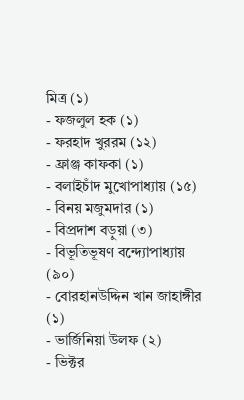মিত্র (১)
- ফজলুল হক (১)
- ফরহাদ খুররম (১২)
- ফ্রাঞ্জ কাফকা (১)
- বলাইচাঁদ মুখোপাধ্যায় (১৫)
- বিনয় মজুমদার (১)
- বিপ্রদাশ বড়ুয়া (৩)
- বিভূতিভূষণ বন্দ্যোপাধ্যায় (৯০)
- বোরহানউদ্দিন খান জাহাঙ্গীর (১)
- ভার্জিনিয়া উলফ (২)
- ভিক্টর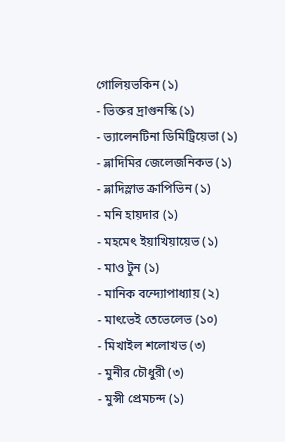গোলিয়ভকিন (১)
- ভিক্তর দ্রাগুনস্কি (১)
- ভ্যালেনটিনা ডিমিট্রিয়েভা (১)
- ভ্লাদিমির জেলেজনিকভ (১)
- ভ্লাদিস্লাভ ক্রাপিভিন (১)
- মনি হায়দার (১)
- মহমেৎ ইয়াখিয়ায়েভ (১)
- মাও টুন (১)
- মানিক বন্দ্যোপাধ্যায় (২)
- মাৎভেই তেভেলেভ (১০)
- মিখাইল শলোখভ (৩)
- মুনীর চৌধুরী (৩)
- মুন্সী প্রেমচন্দ (১)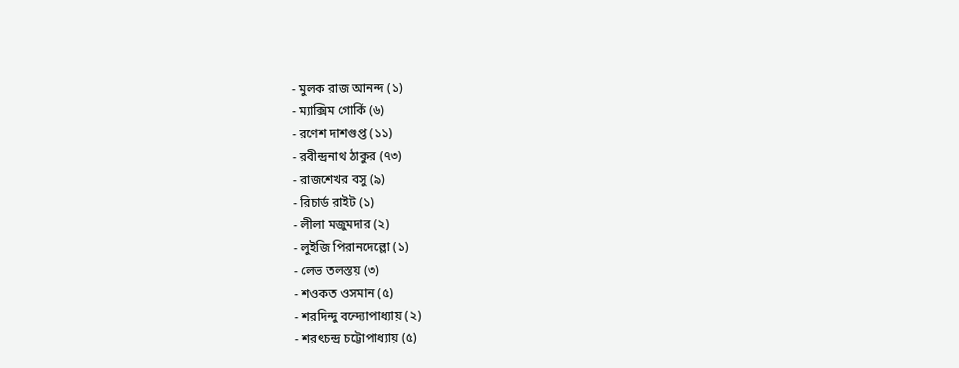- মুলক রাজ আনন্দ (১)
- ম্যাক্সিম গোর্কি (৬)
- রণেশ দাশগুপ্ত (১১)
- রবীন্দ্রনাথ ঠাকুর (৭৩)
- রাজশেখর বসু (৯)
- রিচার্ড রাইট (১)
- লীলা মজুমদার (২)
- লুইজি পিরানদেল্লো (১)
- লেভ তলস্তয় (৩)
- শওকত ওসমান (৫)
- শরদিন্দু বন্দ্যোপাধ্যায় (২)
- শরৎচন্দ্র চট্টোপাধ্যায় (৫)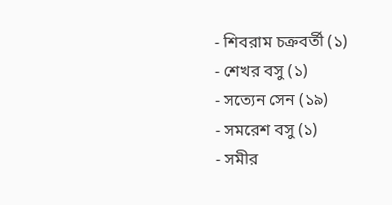- শিবরাম চক্রবর্তী (১)
- শেখর বসু (১)
- সত্যেন সেন (১৯)
- সমরেশ বসু (১)
- সমীর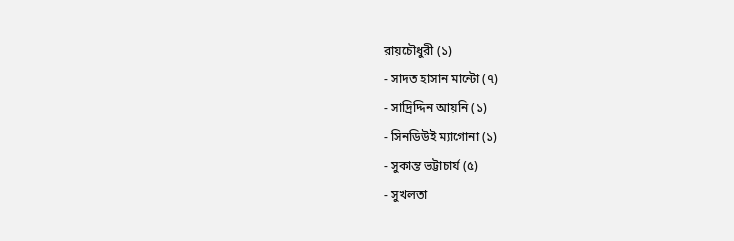রায়চৌধুরী (১)
- সাদত হাসান মান্টো (৭)
- সাদ্রিদ্দিন আয়নি (১)
- সিনডিউই ম্যাগোনা (১)
- সুকান্ত ভট্টাচার্য (৫)
- সুখলতা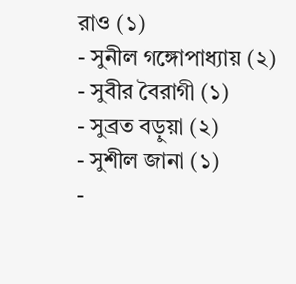রাও (১)
- সুনীল গঙ্গোপাধ্যায় (২)
- সুবীর বৈরাগী (১)
- সুব্রত বড়ুয়া (২)
- সুশীল জানা (১)
-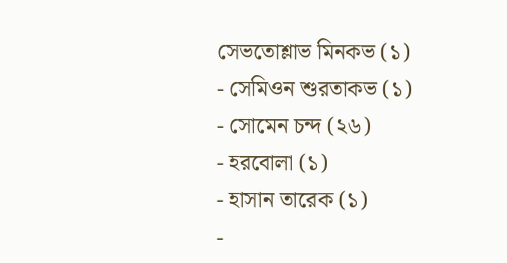সেভতোশ্লাভ মিনকভ (১)
- সেমিওন শুরতাকভ (১)
- সোমেন চন্দ (২৬)
- হরবোলা (১)
- হাসান তারেক (১)
-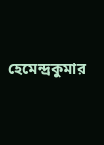হেমেন্দ্রকুমার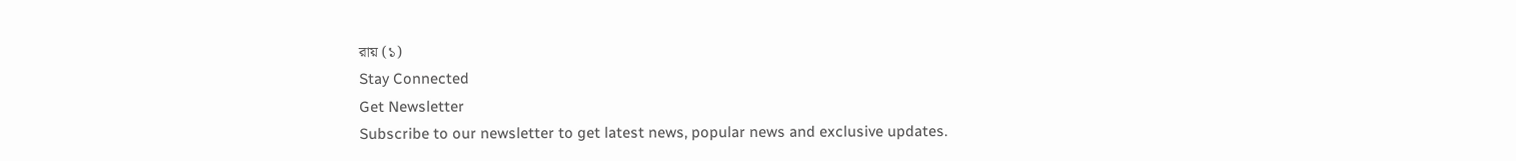রায় (১)
Stay Connected
Get Newsletter
Subscribe to our newsletter to get latest news, popular news and exclusive updates.